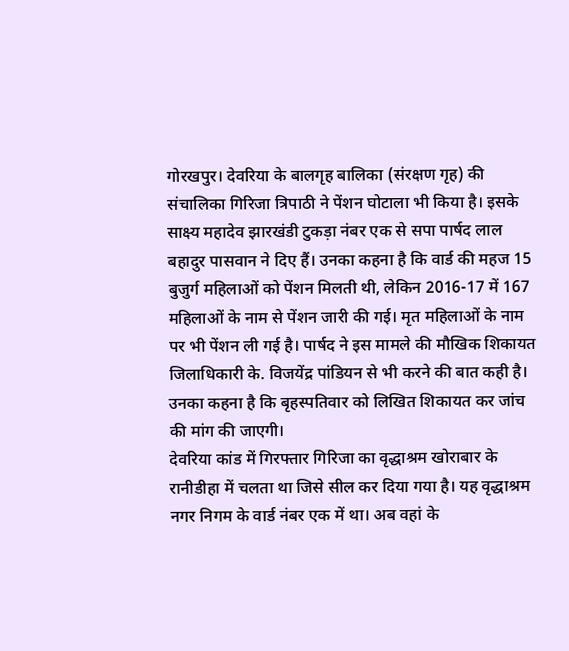गोरखपुर। देवरिया के बालगृह बालिका (संरक्षण गृह) की संचालिका गिरिजा त्रिपाठी ने पेंशन घोटाला भी किया है। इसके साक्ष्य महादेव झारखंडी टुकड़ा नंबर एक से सपा पार्षद लाल बहादुर पासवान ने दिए हैं। उनका कहना है कि वार्ड की महज 15 बुजुर्ग महिलाओं को पेंशन मिलती थी, लेकिन 2016-17 में 167 महिलाओं के नाम से पेंशन जारी की गई। मृत महिलाओं के नाम पर भी पेंशन ली गई है। पार्षद ने इस मामले की मौखिक शिकायत जिलाधिकारी के. विजयेंद्र पांडियन से भी करने की बात कही है। उनका कहना है कि बृहस्पतिवार को लिखित शिकायत कर जांच की मांग की जाएगी।
देवरिया कांड में गिरफ्तार गिरिजा का वृद्धाश्रम खोराबार के रानीडीहा में चलता था जिसे सील कर दिया गया है। यह वृद्धाश्रम नगर निगम के वार्ड नंबर एक में था। अब वहां के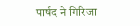पार्षद ने गिरिजा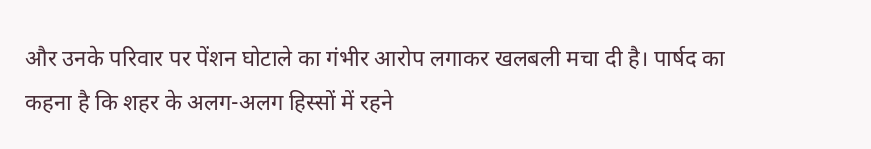और उनके परिवार पर पेंशन घोटाले का गंभीर आरोप लगाकर खलबली मचा दी है। पार्षद का कहना है कि शहर के अलग-अलग हिस्सों में रहने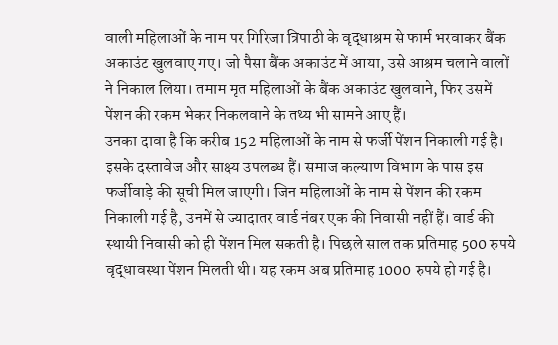वाली महिलाओं के नाम पर गिरिजा त्रिपाठी के वृद्धाश्रम से फार्म भरवाकर बैंक अकाउंट खुलवाए गए। जो पैसा बैंक अकाउंट में आया, उसे आश्रम चलाने वालों ने निकाल लिया। तमाम मृत महिलाओं के बैंक अकाउंट खुलवाने, फिर उसमें पेंशन की रकम भेकर निकलवाने के तथ्य भी सामने आए हैं।
उनका दावा है कि करीब 152 महिलाओं के नाम से फर्जी पेंशन निकाली गई है। इसके दस्तावेज और साक्ष्य उपलब्ध हैं। समाज कल्याण विभाग के पास इस फर्जीवाड़े की सूची मिल जाएगी। जिन महिलाओं के नाम से पेंशन की रकम निकाली गई है, उनमें से ज्यादातर वार्ड नंबर एक की निवासी नहीं हैं। वार्ड की स्थायी निवासी को ही पेंशन मिल सकती है। पिछले साल तक प्रतिमाह 500 रुपये वृद्धावस्था पेंशन मिलती थी। यह रकम अब प्रतिमाह 1000 रुपये हो गई है।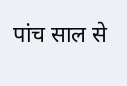पांच साल से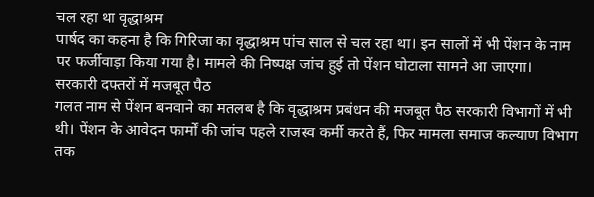चल रहा था वृद्धाश्रम
पार्षद का कहना है कि गिरिजा का वृद्धाश्रम पांच साल से चल रहा था। इन सालों में भी पेंशन के नाम पर फर्जीवाड़ा किया गया है। मामले की निष्पक्ष जांच हुई तो पेंशन घोटाला सामने आ जाएगा।
सरकारी दफ्तरों में मजबूत पैठ
गलत नाम से पेंशन बनवाने का मतलब है कि वृद्धाश्रम प्रबंधन की मजबूत पैठ सरकारी विभागों में भी थी। पेंशन के आवेदन फार्मों की जांच पहले राजस्व कर्मी करते हैं, फिर मामला समाज कल्याण विभाग तक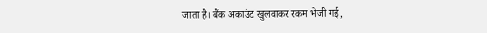जाता है। बैंक अकाउंट खुलवाकर रकम भेजी गई,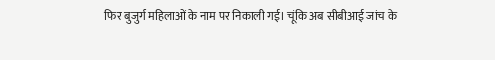फिर बुजुर्ग महिलाओं के नाम पर निकाली गई। चूंकि अब सीबीआई जांच के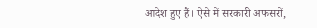आदेश हुए हैं। ऐसे में सरकारी अफसरों,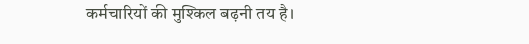कर्मचारियों की मुश्किल बढ़नी तय है।